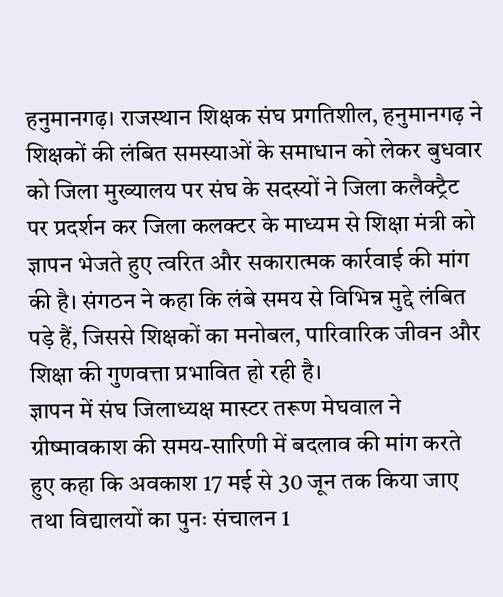हनुमानगढ़। राजस्थान शिक्षक संघ प्रगतिशील, हनुमानगढ़ ने शिक्षकों की लंबित समस्याओं के समाधान को लेकर बुधवार को जिला मुख्यालय पर संघ के सदस्यों ने जिला कलैक्ट्रैट पर प्रदर्शन कर जिला कलक्टर के माध्यम से शिक्षा मंत्री को ज्ञापन भेजते हुए त्वरित और सकारात्मक कार्रवाई की मांग की है। संगठन ने कहा कि लंबे समय से विभिन्न मुद्दे लंबित पड़े हैं, जिससे शिक्षकों का मनोबल, पारिवारिक जीवन और शिक्षा की गुणवत्ता प्रभावित हो रही है।
ज्ञापन में संघ जिलाध्यक्ष मास्टर तरूण मेघवाल ने ग्रीष्मावकाश की समय-सारिणी में बदलाव की मांग करते हुए कहा कि अवकाश 17 मई से 30 जून तक किया जाए तथा विद्यालयों का पुनः संचालन 1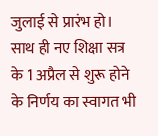जुलाई से प्रारंभ हो। साथ ही नए शिक्षा सत्र के 1 अप्रैल से शुरू होने के निर्णय का स्वागत भी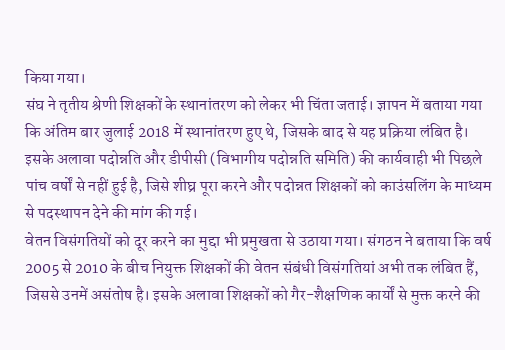किया गया।
संघ ने तृतीय श्रेणी शिक्षकों के स्थानांतरण को लेकर भी चिंता जताई। ज्ञापन में बताया गया कि अंतिम बार जुलाई 2018 में स्थानांतरण हुए थे, जिसके बाद से यह प्रक्रिया लंबित है। इसके अलावा पदोन्नति और डीपीसी (विभागीय पदोन्नति समिति) की कार्यवाही भी पिछले पांच वर्षों से नहीं हुई है, जिसे शीघ्र पूरा करने और पदोन्नत शिक्षकों को काउंसलिंग के माध्यम से पदस्थापन देने की मांग की गई।
वेतन विसंगतियों को दूर करने का मुद्दा भी प्रमुखता से उठाया गया। संगठन ने बताया कि वर्ष 2005 से 2010 के बीच नियुक्त शिक्षकों की वेतन संबंधी विसंगतियां अभी तक लंबित हैं, जिससे उनमें असंतोष है। इसके अलावा शिक्षकों को गैर-शैक्षणिक कार्यों से मुक्त करने की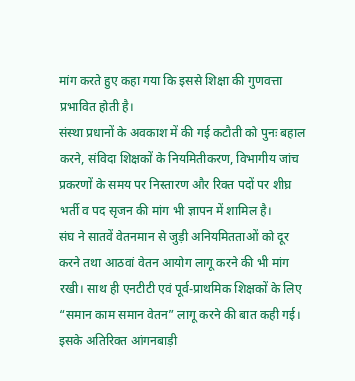मांग करते हुए कहा गया कि इससे शिक्षा की गुणवत्ता प्रभावित होती है।
संस्था प्रधानों के अवकाश में की गई कटौती को पुनः बहाल करने, संविदा शिक्षकों के नियमितीकरण, विभागीय जांच प्रकरणों के समय पर निस्तारण और रिक्त पदों पर शीघ्र भर्ती व पद सृजन की मांग भी ज्ञापन में शामिल है।
संघ ने सातवें वेतनमान से जुड़ी अनियमितताओं को दूर करने तथा आठवां वेतन आयोग लागू करने की भी मांग रखी। साथ ही एनटीटी एवं पूर्व-प्राथमिक शिक्षकों के लिए “समान काम समान वेतन” लागू करने की बात कही गई।
इसके अतिरिक्त आंगनबाड़ी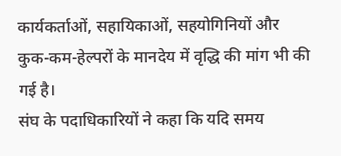कार्यकर्ताओं, सहायिकाओं, सहयोगिनियों और कुक-कम-हेल्परों के मानदेय में वृद्धि की मांग भी की गई है।
संघ के पदाधिकारियों ने कहा कि यदि समय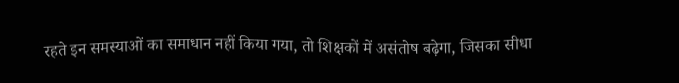रहते इन समस्याओं का समाधान नहीं किया गया, तो शिक्षकों में असंतोष बढ़ेगा, जिसका सीधा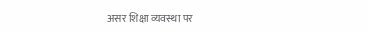असर शिक्षा व्यवस्था पर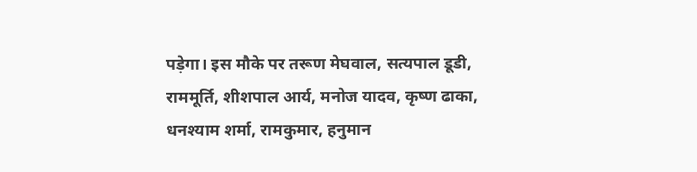पड़ेगा। इस मौके पर तरूण मेघवाल, सत्यपाल डूडी, राममूर्ति, शीशपाल आर्य, मनोज यादव, कृष्ण ढाका, धनश्याम शर्मा, रामकुमार, हनुमान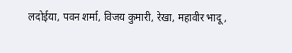लदोईया, पवन शर्मा, विजय कुमारी, रेखा, महावीर भादू,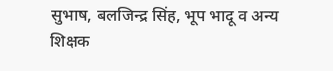सुभाष, बलजिन्द्र सिंह, भूप भादू व अन्य शिक्षक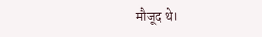मौजूद थे।